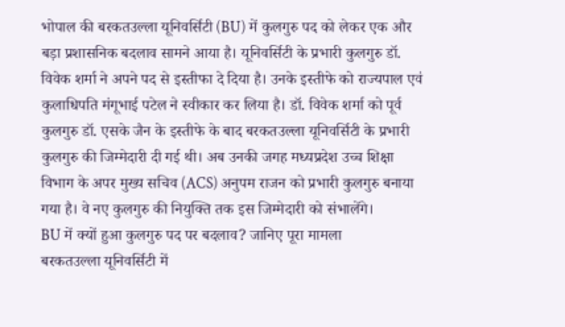भोपाल की बरकतउल्ला यूनिवर्सिटी (BU) में कुलगुरु पद को लेकर एक और बड़ा प्रशासनिक बदलाव सामने आया है। यूनिवर्सिटी के प्रभारी कुलगुरु डॉ. विवेक शर्मा ने अपने पद से इस्तीफा दे दिया है। उनके इस्तीफे को राज्यपाल एवं कुलाधिपति मंगूभाई पटेल ने स्वीकार कर लिया है। डॉ. विवेक शर्मा को पूर्व कुलगुरु डॉ. एसके जैन के इस्तीफे के बाद बरकतउल्ला यूनिवर्सिटी के प्रभारी कुलगुरु की जिम्मेदारी दी गई थी। अब उनकी जगह मध्यप्रदेश उच्च शिक्षा विभाग के अपर मुख्य सचिव (ACS) अनुपम राजन को प्रभारी कुलगुरु बनाया गया है। वे नए कुलगुरु की नियुक्ति तक इस जिम्मेदारी को संभालेंगे।
BU में क्यों हुआ कुलगुरु पद पर बदलाव? जानिए पूरा मामला
बरकतउल्ला यूनिवर्सिटी में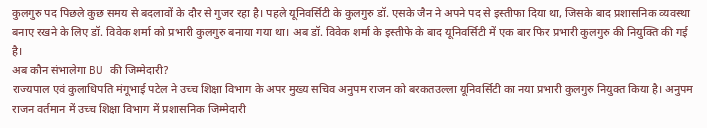कुलगुरु पद पिछले कुछ समय से बदलावों के दौर से गुजर रहा है। पहले यूनिवर्सिटी के कुलगुरु डॉ. एसके जैन ने अपने पद से इस्तीफा दिया था, जिसके बाद प्रशासनिक व्यवस्था बनाए रखने के लिए डॉ. विवेक शर्मा को प्रभारी कुलगुरु बनाया गया था। अब डॉ. विवेक शर्मा के इस्तीफे के बाद यूनिवर्सिटी में एक बार फिर प्रभारी कुलगुरु की नियुक्ति की गई है।
अब कौन संभालेगा BU की जिम्मेदारी?
राज्यपाल एवं कुलाधिपति मंगूभाई पटेल ने उच्च शिक्षा विभाग के अपर मुख्य सचिव अनुपम राजन को बरकतउल्ला यूनिवर्सिटी का नया प्रभारी कुलगुरु नियुक्त किया है। अनुपम राजन वर्तमान में उच्च शिक्षा विभाग में प्रशासनिक जिम्मेदारी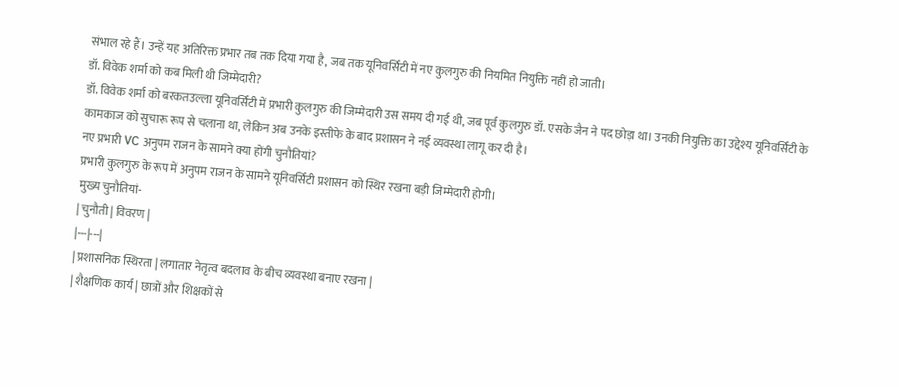संभाल रहे हैं। उन्हें यह अतिरिक्त प्रभार तब तक दिया गया है, जब तक यूनिवर्सिटी में नए कुलगुरु की नियमित नियुक्ति नहीं हो जाती।
डॉ. विवेक शर्मा को कब मिली थी जिम्मेदारी?
डॉ. विवेक शर्मा को बरकतउल्ला यूनिवर्सिटी में प्रभारी कुलगुरु की जिम्मेदारी उस समय दी गई थी, जब पूर्व कुलगुरु डॉ. एसके जैन ने पद छोड़ा था। उनकी नियुक्ति का उद्देश्य यूनिवर्सिटी के कामकाज को सुचारू रूप से चलाना था, लेकिन अब उनके इस्तीफे के बाद प्रशासन ने नई व्यवस्था लागू कर दी है।
नए प्रभारी VC अनुपम राजन के सामने क्या होंगी चुनौतियां?
प्रभारी कुलगुरु के रूप में अनुपम राजन के सामने यूनिवर्सिटी प्रशासन को स्थिर रखना बड़ी जिम्मेदारी होगी।
मुख्य चुनौतियां-
| चुनौती | विवरण |
|---|---|
| प्रशासनिक स्थिरता | लगातार नेतृत्व बदलाव के बीच व्यवस्था बनाए रखना |
| शैक्षणिक कार्य | छात्रों और शिक्षकों से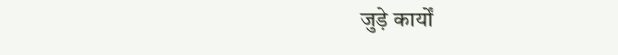जुड़े कार्यों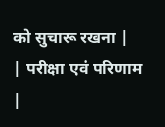को सुचारू रखना |
| परीक्षा एवं परिणाम |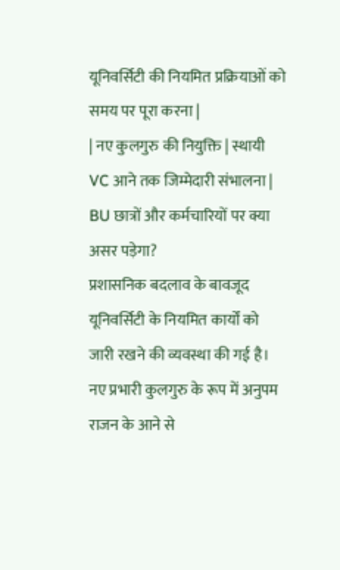यूनिवर्सिटी की नियमित प्रक्रियाओं को समय पर पूरा करना |
| नए कुलगुरु की नियुक्ति | स्थायी VC आने तक जिम्मेदारी संभालना |
BU छात्रों और कर्मचारियों पर क्या असर पड़ेगा?
प्रशासनिक बदलाव के बावजूद यूनिवर्सिटी के नियमित कार्यों को जारी रखने की व्यवस्था की गई है। नए प्रभारी कुलगुरु के रूप में अनुपम राजन के आने से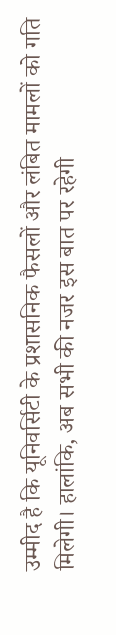उम्मीद है कि यूनिवर्सिटी के प्रशासनिक फैसलों और लंबित मामलों को गति मिलेगी। हालांकि, अब सभी की नजर इस बात पर रहेगी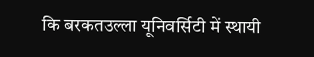कि बरकतउल्ला यूनिवर्सिटी में स्थायी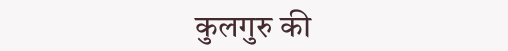कुलगुरु की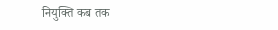नियुक्ति कब तक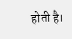होती है।